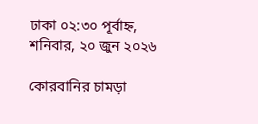ঢাকা ০২:৩০ পূর্বাহ্ন, শনিবার, ২০ জুন ২০২৬

কোরবানির চামড়া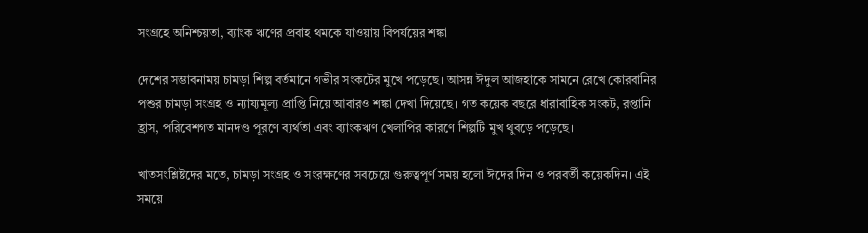সংগ্রহে অনিশ্চয়তা, ব্যাংক ঋণের প্রবাহ থমকে যাওয়ায় বিপর্যয়ের শঙ্কা

দেশের সম্ভাবনাময় চামড়া শিল্প বর্তমানে গভীর সংকটের মুখে পড়েছে। আসন্ন ঈদুল আজহাকে সামনে রেখে কোরবানির পশুর চামড়া সংগ্রহ ও ন্যায্যমূল্য প্রাপ্তি নিয়ে আবারও শঙ্কা দেখা দিয়েছে। গত কয়েক বছরে ধারাবাহিক সংকট, রপ্তানি হ্রাস, পরিবেশগত মানদণ্ড পূরণে ব্যর্থতা এবং ব্যাংকঋণ খেলাপির কারণে শিল্পটি মুখ থুবড়ে পড়েছে।

খাতসংশ্লিষ্টদের মতে, চামড়া সংগ্রহ ও সংরক্ষণের সবচেয়ে গুরুত্বপূর্ণ সময় হলো ঈদের দিন ও পরবর্তী কয়েকদিন। এই সময়ে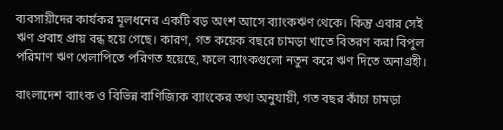ব্যবসায়ীদের কার্যকর মূলধনের একটি বড় অংশ আসে ব্যাংকঋণ থেকে। কিন্তু এবার সেই ঋণ প্রবাহ প্রায় বন্ধ হয়ে গেছে। কারণ, গত কয়েক বছরে চামড়া খাতে বিতরণ করা বিপুল পরিমাণ ঋণ খেলাপিতে পরিণত হয়েছে, ফলে ব্যাংকগুলো নতুন করে ঋণ দিতে অনাগ্রহী।

বাংলাদেশ ব্যাংক ও বিভিন্ন বাণিজ্যিক ব্যাংকের তথ্য অনুযায়ী, গত বছর কাঁচা চামড়া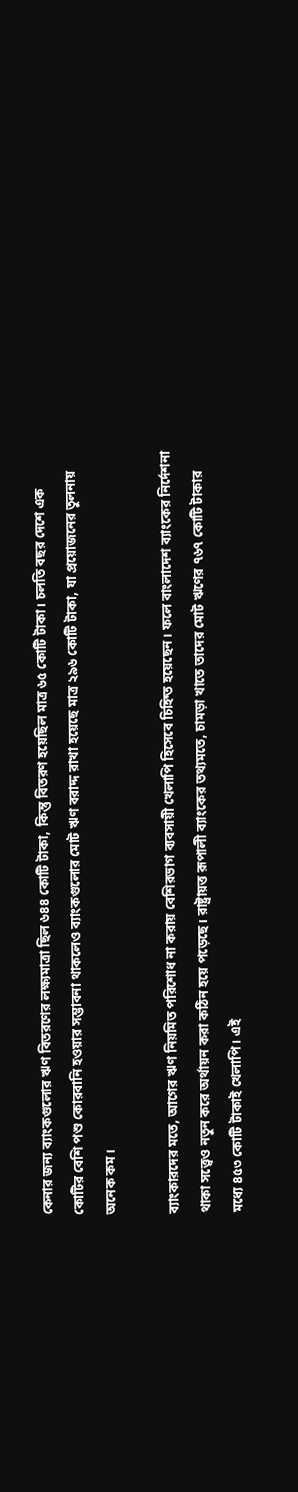কেনার জন্য ব্যাংকগুলোর ঋণ বিতরণের লক্ষ্যমাত্রা ছিল ৬৪৪ কোটি টাকা, কিন্তু বিতরণ হয়েছিল মাত্র ৬৫ কোটি টাকা। চলতি বছর দেশে এক কোটির বেশি পশু কোরবানি হওয়ার সম্ভাবনা থাকলেও ব্যাংকগুলোর মোট ঋণ বরাদ্দ রাখা হয়েছে মাত্র ২৯৬ কোটি টাকা, যা প্রয়োজনের তুলনায় অনেক কম।

ব্যাংকারদের মতে, আগের ঋণ নিয়মিত পরিশোধ না করায় বেশিরভাগ ব্যবসায়ী খেলাপি হিসেবে চিহ্নিত হয়েছেন। ফলে বাংলাদেশ ব্যাংকের নির্দেশনা থাকা সত্ত্বেও নতুন করে অর্থায়ন করা কঠিন হয়ে পড়েছে। রাষ্ট্রায়ত্ত রূপালী ব্যাংকের তথ্যমতে, চামড়া খাতে তাদের মোট ঋণের ৭৬৭ কোটি টাকার মধ্যে ৪৫৩ কোটি টাকাই খেলাপি। এই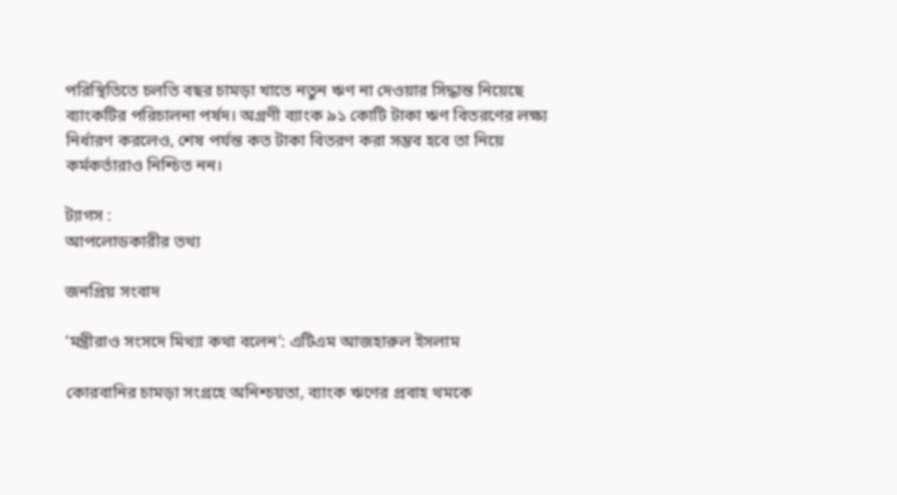পরিস্থিতিতে চলতি বছর চামড়া খাতে নতুন ঋণ না দেওয়ার সিদ্ধান্ত নিয়েছে ব্যাংকটির পরিচালনা পর্ষদ। অগ্রণী ব্যাংক ৯১ কোটি টাকা ঋণ বিতরণের লক্ষ্য নির্ধারণ করলেও, শেষ পর্যন্ত কত টাকা বিতরণ করা সম্ভব হবে তা নিয়ে কর্মকর্তারাও নিশ্চিত নন।

ট্যাগস :
আপলোডকারীর তথ্য

জনপ্রিয় সংবাদ

‘মন্ত্রীরাও সংসদে মিথ্যা কথা বলেন’: এটিএম আজহারুল ইসলাম

কোরবানির চামড়া সংগ্রহে অনিশ্চয়তা, ব্যাংক ঋণের প্রবাহ থমকে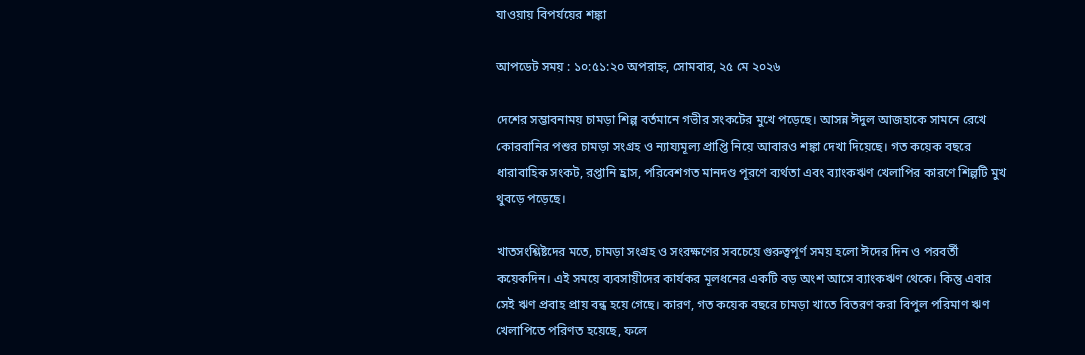যাওয়ায় বিপর্যয়ের শঙ্কা

আপডেট সময় : ১০:৫১:২০ অপরাহ্ন, সোমবার, ২৫ মে ২০২৬

দেশের সম্ভাবনাময় চামড়া শিল্প বর্তমানে গভীর সংকটের মুখে পড়েছে। আসন্ন ঈদুল আজহাকে সামনে রেখে কোরবানির পশুর চামড়া সংগ্রহ ও ন্যায্যমূল্য প্রাপ্তি নিয়ে আবারও শঙ্কা দেখা দিয়েছে। গত কয়েক বছরে ধারাবাহিক সংকট, রপ্তানি হ্রাস, পরিবেশগত মানদণ্ড পূরণে ব্যর্থতা এবং ব্যাংকঋণ খেলাপির কারণে শিল্পটি মুখ থুবড়ে পড়েছে।

খাতসংশ্লিষ্টদের মতে, চামড়া সংগ্রহ ও সংরক্ষণের সবচেয়ে গুরুত্বপূর্ণ সময় হলো ঈদের দিন ও পরবর্তী কয়েকদিন। এই সময়ে ব্যবসায়ীদের কার্যকর মূলধনের একটি বড় অংশ আসে ব্যাংকঋণ থেকে। কিন্তু এবার সেই ঋণ প্রবাহ প্রায় বন্ধ হয়ে গেছে। কারণ, গত কয়েক বছরে চামড়া খাতে বিতরণ করা বিপুল পরিমাণ ঋণ খেলাপিতে পরিণত হয়েছে, ফলে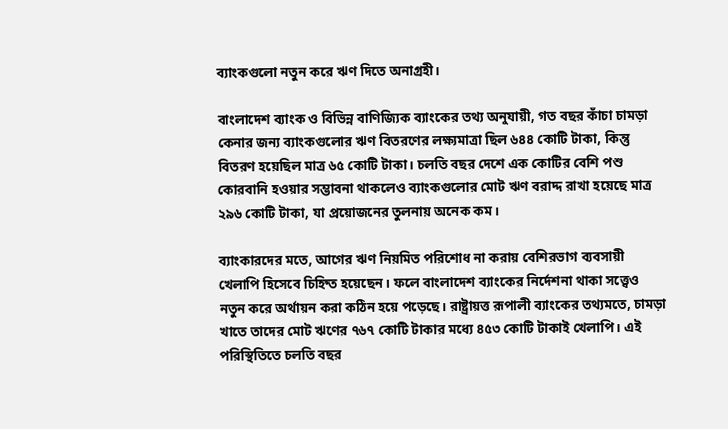ব্যাংকগুলো নতুন করে ঋণ দিতে অনাগ্রহী।

বাংলাদেশ ব্যাংক ও বিভিন্ন বাণিজ্যিক ব্যাংকের তথ্য অনুযায়ী, গত বছর কাঁচা চামড়া কেনার জন্য ব্যাংকগুলোর ঋণ বিতরণের লক্ষ্যমাত্রা ছিল ৬৪৪ কোটি টাকা, কিন্তু বিতরণ হয়েছিল মাত্র ৬৫ কোটি টাকা। চলতি বছর দেশে এক কোটির বেশি পশু কোরবানি হওয়ার সম্ভাবনা থাকলেও ব্যাংকগুলোর মোট ঋণ বরাদ্দ রাখা হয়েছে মাত্র ২৯৬ কোটি টাকা, যা প্রয়োজনের তুলনায় অনেক কম।

ব্যাংকারদের মতে, আগের ঋণ নিয়মিত পরিশোধ না করায় বেশিরভাগ ব্যবসায়ী খেলাপি হিসেবে চিহ্নিত হয়েছেন। ফলে বাংলাদেশ ব্যাংকের নির্দেশনা থাকা সত্ত্বেও নতুন করে অর্থায়ন করা কঠিন হয়ে পড়েছে। রাষ্ট্রায়ত্ত রূপালী ব্যাংকের তথ্যমতে, চামড়া খাতে তাদের মোট ঋণের ৭৬৭ কোটি টাকার মধ্যে ৪৫৩ কোটি টাকাই খেলাপি। এই পরিস্থিতিতে চলতি বছর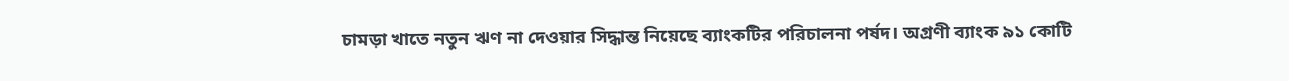চামড়া খাতে নতুন ঋণ না দেওয়ার সিদ্ধান্ত নিয়েছে ব্যাংকটির পরিচালনা পর্ষদ। অগ্রণী ব্যাংক ৯১ কোটি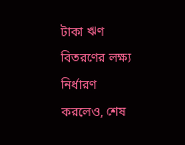টাকা ঋণ বিতরণের লক্ষ্য নির্ধারণ করলেও, শেষ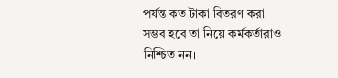পর্যন্ত কত টাকা বিতরণ করা সম্ভব হবে তা নিয়ে কর্মকর্তারাও নিশ্চিত নন।